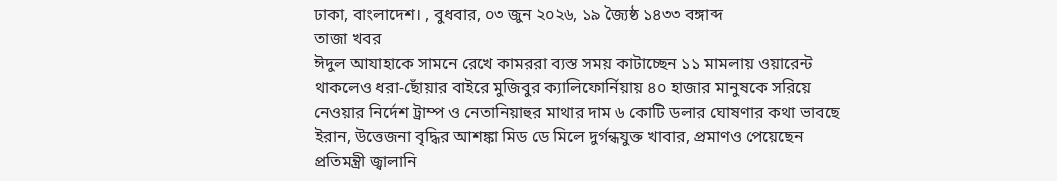ঢাকা, বাংলাদেশ। , বুধবার, ০৩ জুন ২০২৬, ১৯ জ্যৈষ্ঠ ১৪৩৩ বঙ্গাব্দ
তাজা খবর
ঈদুল আযাহাকে সামনে রেখে কামররা ব্যস্ত সময় কাটাচ্ছেন ১১ মামলায় ওয়ারেন্ট থাকলেও ধরা-ছোঁয়ার বাইরে মুজিবুর ক্যালিফোর্নিয়ায় ৪০ হাজার মানুষকে সরিয়ে নেওয়ার নির্দেশ ট্রাম্প ও নেতানিয়াহুর মাথার দাম ৬ কোটি ডলার ঘোষণার কথা ভাবছে ইরান, উত্তেজনা বৃদ্ধির আশঙ্কা মিড ডে মিলে দুর্গন্ধযুক্ত খাবার, প্রমাণও পেয়েছেন প্রতিমন্ত্রী জ্বালানি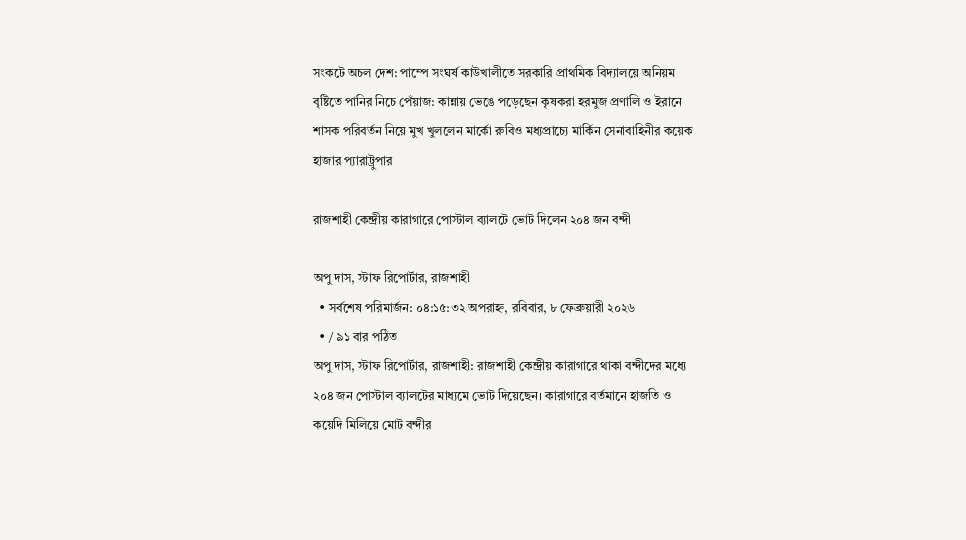সংকটে অচল দেশ: পাম্পে সংঘর্ষ কাউখালীতে সরকারি প্রাথমিক বিদ্যালয়ে অনিয়ম বৃষ্টিতে পানির নিচে পেঁয়াজ: কান্নায় ভেঙে পড়েছেন কৃষকরা হরমুজ প্রণালি ও ইরানে শাসক পরিবর্তন নিয়ে মুখ খুললেন মার্কো রুবিও মধ্যপ্রাচ্যে মার্কিন সেনাবাহিনীর কয়েক হাজার প্যারাট্রুপার

রাজশাহী কেন্দ্রীয় কারাগারে পোস্টাল ব্যালটে ভোট দিলেন ২০৪ জন বন্দী

অপু দাস, স্টাফ রিপোর্টার, রাজশাহী
  • সর্বশেষ পরিমার্জন: ০৪:১৫:৩২ অপরাহ্ন, রবিবার, ৮ ফেব্রুয়ারী ২০২৬
  • / ৯১ বার পঠিত
অপু দাস, স্টাফ রিপোর্টার, রাজশাহী: রাজশাহী কেন্দ্রীয় কারাগারে থাকা বন্দীদের মধ্যে ২০৪ জন পোস্টাল ব্যালটের মাধ্যমে ভোট দিয়েছেন। কারাগারে বর্তমানে হাজতি ও কয়েদি মিলিয়ে মোট বন্দীর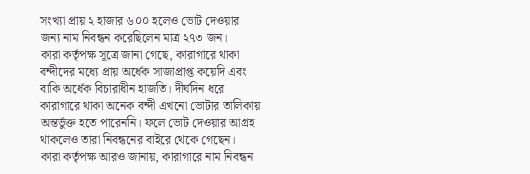সংখ্যা প্রায় ২ হাজার ৬০০ হলেও ভোট দেওয়ার জন্য নাম নিবন্ধন করেছিলেন মাত্র ২৭৩ জন।
কারা কর্তৃপক্ষ সূত্রে জানা গেছে, কারাগারে থাকা বন্দীদের মধ্যে প্রায় অর্ধেক সাজাপ্রাপ্ত কয়েদি এবং বাকি অর্ধেক বিচারাধীন হাজতি। দীর্ঘদিন ধরে কারাগারে থাকা অনেক বন্দী এখনো ভোটার তালিকায় অন্তর্ভুক্ত হতে পারেননি। ফলে ভোট দেওয়ার আগ্রহ থাকলেও তারা নিবন্ধনের বাইরে থেকে গেছেন।
কারা কর্তৃপক্ষ আরও জানায়, কারাগারে নাম নিবন্ধন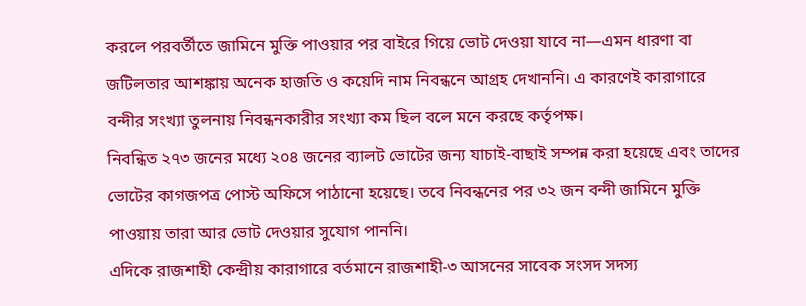করলে পরবর্তীতে জামিনে মুক্তি পাওয়ার পর বাইরে গিয়ে ভোট দেওয়া যাবে না—এমন ধারণা বা জটিলতার আশঙ্কায় অনেক হাজতি ও কয়েদি নাম নিবন্ধনে আগ্রহ দেখাননি। এ কারণেই কারাগারে বন্দীর সংখ্যা তুলনায় নিবন্ধনকারীর সংখ্যা কম ছিল বলে মনে করছে কর্তৃপক্ষ।
নিবন্ধিত ২৭৩ জনের মধ্যে ২০৪ জনের ব্যালট ভোটের জন্য যাচাই-বাছাই সম্পন্ন করা হয়েছে এবং তাদের ভোটের কাগজপত্র পোস্ট অফিসে পাঠানো হয়েছে। তবে নিবন্ধনের পর ৩২ জন বন্দী জামিনে মুক্তি পাওয়ায় তারা আর ভোট দেওয়ার সুযোগ পাননি।
এদিকে রাজশাহী কেন্দ্রীয় কারাগারে বর্তমানে রাজশাহী-৩ আসনের সাবেক সংসদ সদস্য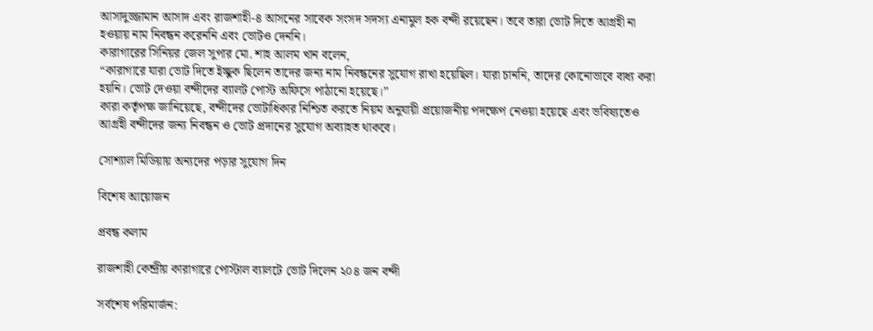আসাদুজ্জামান আসাদ এবং রাজশাহী-৪ আসনের সাবেক সংসদ সদস্য এনামুল হক বন্দী রয়েছেন। তবে তারা ভোট দিতে আগ্রহী না হওয়ায় নাম নিবন্ধন করেননি এবং ভোটও দেননি।
কারাগারের সিনিয়র জেল সুপার মো. শাহ আলম খান বলেন,
“কারাগারে যারা ভোট দিতে ইচ্ছুক ছিলেন তাদের জন্য নাম নিবন্ধনের সুযোগ রাখা হয়েছিল। যারা চাননি, তাদের কোনোভাবে বাধ্য করা হয়নি। ভোট দেওয়া বন্দীদের ব্যালট পোস্ট অফিসে পাঠানো হয়েছে।”
কারা কর্তৃপক্ষ জানিয়েছে, বন্দীদের ভোটাধিকার নিশ্চিত করতে নিয়ম অনুযায়ী প্রয়োজনীয় পদক্ষেপ নেওয়া হয়েছে এবং ভবিষ্যতেও আগ্রহী বন্দীদের জন্য নিবন্ধন ও ভোট প্রদানের সুযোগ অব্যাহত থাকবে।

সোশ্যাল মিডিয়ায় অন্যদের পড়ার সুযোগ দিন

বিশেষ আয়োজন

প্রবন্ধ কলাম

রাজশাহী কেন্দ্রীয় কারাগারে পোস্টাল ব্যালটে ভোট দিলেন ২০৪ জন বন্দী

সর্বশেষ পরিমার্জন: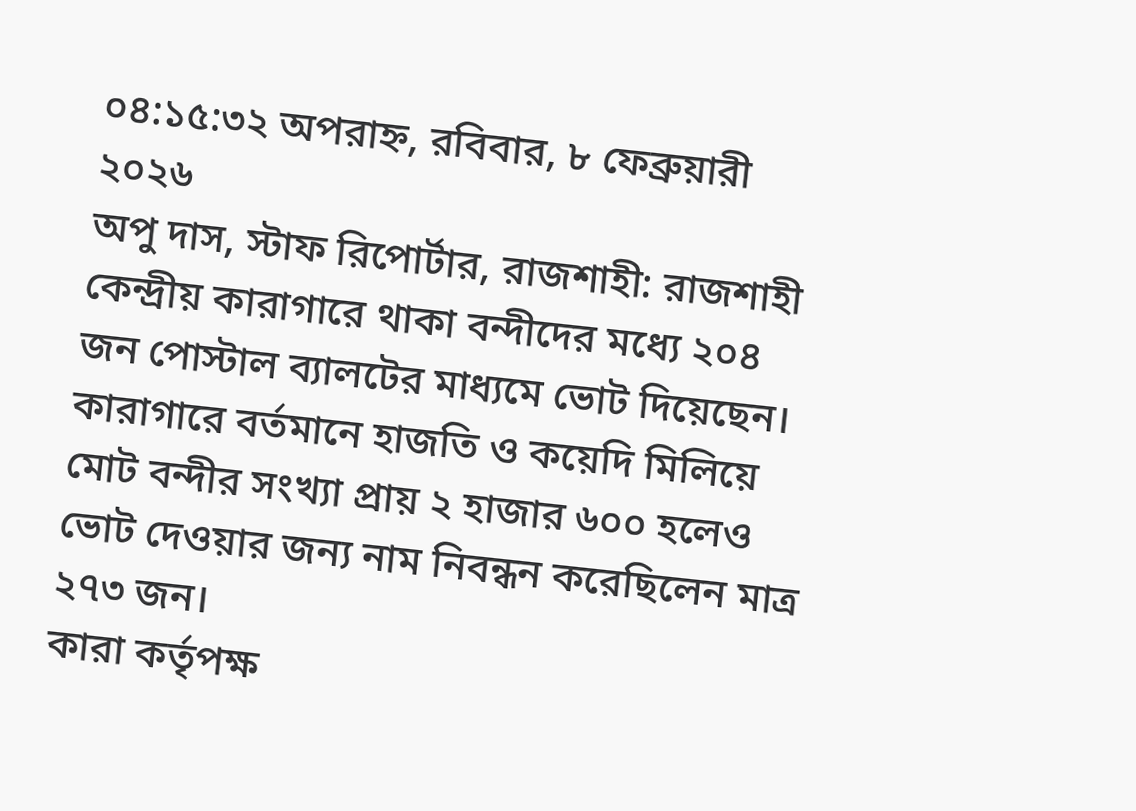০৪:১৫:৩২ অপরাহ্ন, রবিবার, ৮ ফেব্রুয়ারী ২০২৬
অপু দাস, স্টাফ রিপোর্টার, রাজশাহী: রাজশাহী কেন্দ্রীয় কারাগারে থাকা বন্দীদের মধ্যে ২০৪ জন পোস্টাল ব্যালটের মাধ্যমে ভোট দিয়েছেন। কারাগারে বর্তমানে হাজতি ও কয়েদি মিলিয়ে মোট বন্দীর সংখ্যা প্রায় ২ হাজার ৬০০ হলেও ভোট দেওয়ার জন্য নাম নিবন্ধন করেছিলেন মাত্র ২৭৩ জন।
কারা কর্তৃপক্ষ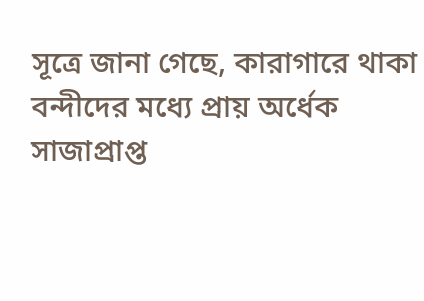সূত্রে জানা গেছে, কারাগারে থাকা বন্দীদের মধ্যে প্রায় অর্ধেক সাজাপ্রাপ্ত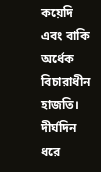কয়েদি এবং বাকি অর্ধেক বিচারাধীন হাজতি। দীর্ঘদিন ধরে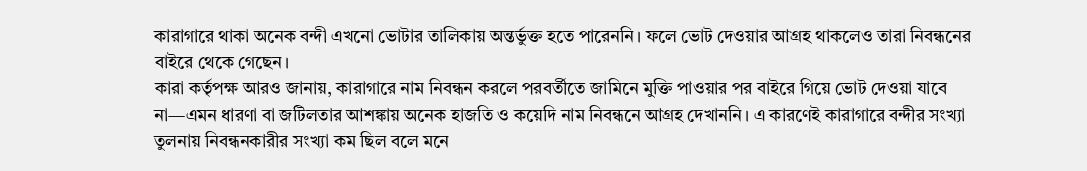কারাগারে থাকা অনেক বন্দী এখনো ভোটার তালিকায় অন্তর্ভুক্ত হতে পারেননি। ফলে ভোট দেওয়ার আগ্রহ থাকলেও তারা নিবন্ধনের বাইরে থেকে গেছেন।
কারা কর্তৃপক্ষ আরও জানায়, কারাগারে নাম নিবন্ধন করলে পরবর্তীতে জামিনে মুক্তি পাওয়ার পর বাইরে গিয়ে ভোট দেওয়া যাবে না—এমন ধারণা বা জটিলতার আশঙ্কায় অনেক হাজতি ও কয়েদি নাম নিবন্ধনে আগ্রহ দেখাননি। এ কারণেই কারাগারে বন্দীর সংখ্যা তুলনায় নিবন্ধনকারীর সংখ্যা কম ছিল বলে মনে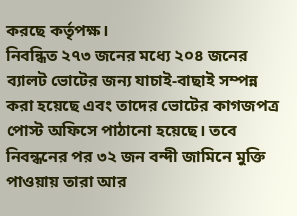করছে কর্তৃপক্ষ।
নিবন্ধিত ২৭৩ জনের মধ্যে ২০৪ জনের ব্যালট ভোটের জন্য যাচাই-বাছাই সম্পন্ন করা হয়েছে এবং তাদের ভোটের কাগজপত্র পোস্ট অফিসে পাঠানো হয়েছে। তবে নিবন্ধনের পর ৩২ জন বন্দী জামিনে মুক্তি পাওয়ায় তারা আর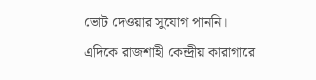ভোট দেওয়ার সুযোগ পাননি।
এদিকে রাজশাহী কেন্দ্রীয় কারাগারে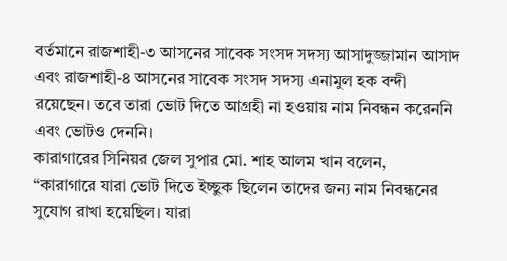বর্তমানে রাজশাহী-৩ আসনের সাবেক সংসদ সদস্য আসাদুজ্জামান আসাদ এবং রাজশাহী-৪ আসনের সাবেক সংসদ সদস্য এনামুল হক বন্দী রয়েছেন। তবে তারা ভোট দিতে আগ্রহী না হওয়ায় নাম নিবন্ধন করেননি এবং ভোটও দেননি।
কারাগারের সিনিয়র জেল সুপার মো. শাহ আলম খান বলেন,
“কারাগারে যারা ভোট দিতে ইচ্ছুক ছিলেন তাদের জন্য নাম নিবন্ধনের সুযোগ রাখা হয়েছিল। যারা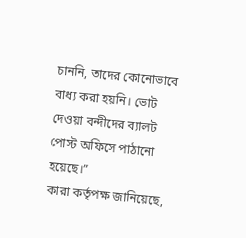চাননি, তাদের কোনোভাবে বাধ্য করা হয়নি। ভোট দেওয়া বন্দীদের ব্যালট পোস্ট অফিসে পাঠানো হয়েছে।”
কারা কর্তৃপক্ষ জানিয়েছে,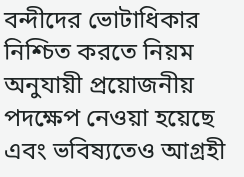বন্দীদের ভোটাধিকার নিশ্চিত করতে নিয়ম অনুযায়ী প্রয়োজনীয় পদক্ষেপ নেওয়া হয়েছে এবং ভবিষ্যতেও আগ্রহী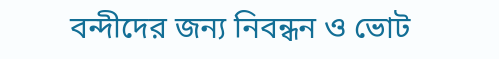বন্দীদের জন্য নিবন্ধন ও ভোট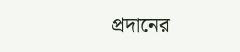প্রদানের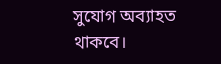সুযোগ অব্যাহত থাকবে।